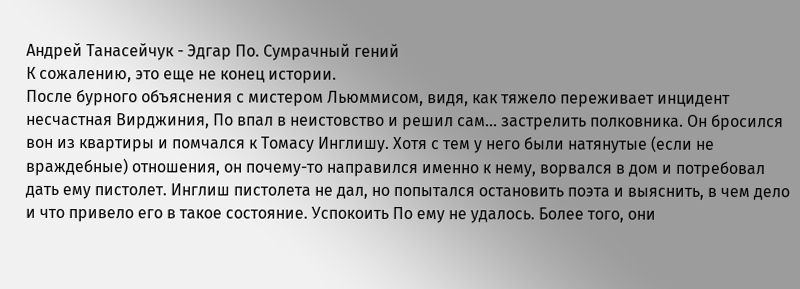Андрей Танасейчук - Эдгар По. Сумрачный гений
К сожалению, это еще не конец истории.
После бурного объяснения с мистером Льюммисом, видя, как тяжело переживает инцидент несчастная Вирджиния, По впал в неистовство и решил сам… застрелить полковника. Он бросился вон из квартиры и помчался к Томасу Инглишу. Хотя с тем у него были натянутые (если не враждебные) отношения, он почему-то направился именно к нему, ворвался в дом и потребовал дать ему пистолет. Инглиш пистолета не дал, но попытался остановить поэта и выяснить, в чем дело и что привело его в такое состояние. Успокоить По ему не удалось. Более того, они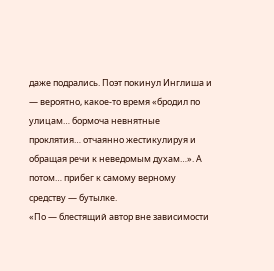даже подрались. Поэт покинул Инглиша и — вероятно, какое-то время «бродил по улицам… бормоча невнятные проклятия… отчаянно жестикулируя и обращая речи к неведомым духам…». А потом… прибег к самому верному средству — бутылке.
«По — блестящий автор вне зависимости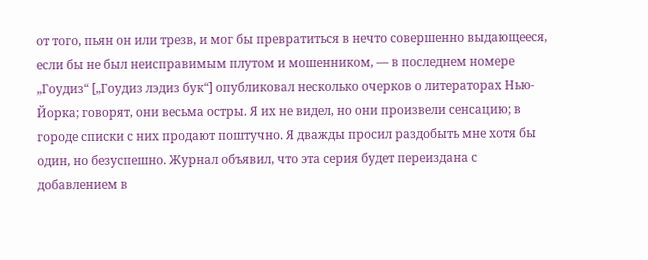от того, пьян он или трезв, и мог бы превратиться в нечто совершенно выдающееся, если бы не был неисправимым плутом и мошенником, — в последнем номере „Гоудиз“ [„Гоудиз лэдиз бук“] опубликовал несколько очерков о литераторах Нью-Йорка; говорят, они весьма остры. Я их не видел, но они произвели сенсацию; в городе списки с них продают поштучно. Я дважды просил раздобыть мне хотя бы один, но безуспешно. Журнал объявил, что эта серия будет переиздана с добавлением в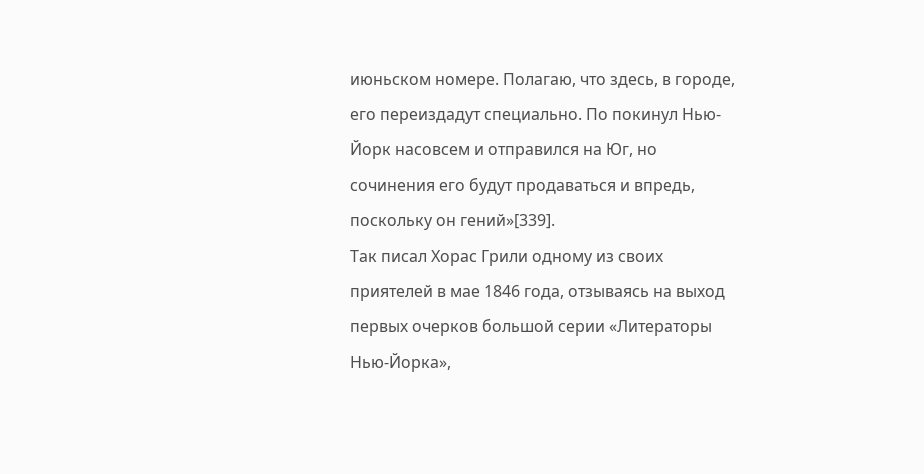июньском номере. Полагаю, что здесь, в городе, его переиздадут специально. По покинул Нью-Йорк насовсем и отправился на Юг, но сочинения его будут продаваться и впредь, поскольку он гений»[339].
Так писал Хорас Грили одному из своих приятелей в мае 1846 года, отзываясь на выход первых очерков большой серии «Литераторы Нью-Йорка»,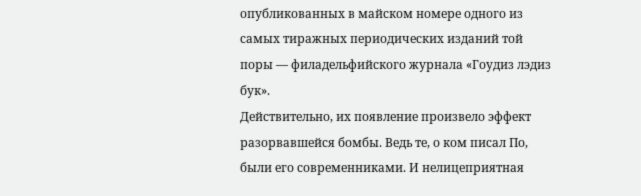опубликованных в майском номере одного из самых тиражных периодических изданий той поры — филадельфийского журнала «Гоудиз лэдиз бук».
Действительно, их появление произвело эффект разорвавшейся бомбы. Ведь те, о ком писал По, были его современниками. И нелицеприятная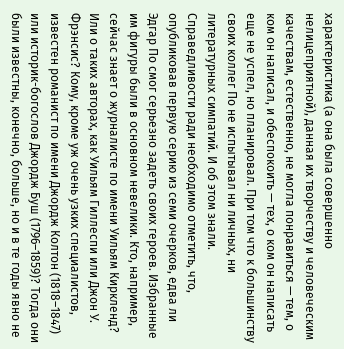характеристика (а она была совершенно нелицеприятной), данная их творчеству и человеческим качествам, естественно, не могла понравиться — тем, о ком он написал, и обеспокоить — тех, о ком он написать еще не успел, но планировал. При том что к большинству своих коллег По не испытывал ни личных, ни литературных симпатий. И об этом знали.
Справедливости ради необходимо отметить, что, опубликовав первую серию из семи очерков, едва ли Эдгар По смог серьезно задеть своих героев. Избранные им фигуры были в основном невелики. Кто, например, сейчас знает о журналисте по имени Уильям Киркленд? Или о таких авторах, как Уильям Гиллеспи или Джон У. Фрэнсис? Кому, кроме уж очень узких специалистов, известен романист по имени Джордж Колтон (1818–1847) или историк-богослов Джордж Буш (1796–1859)? Тогда они были известны, конечно, больше, но и в те годы явно не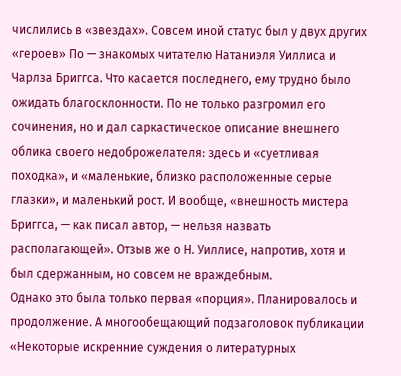числились в «звездах». Совсем иной статус был у двух других «героев» По — знакомых читателю Натаниэля Уиллиса и Чарлза Бриггса. Что касается последнего, ему трудно было ожидать благосклонности. По не только разгромил его сочинения, но и дал саркастическое описание внешнего облика своего недоброжелателя: здесь и «суетливая походка», и «маленькие, близко расположенные серые глазки», и маленький рост. И вообще, «внешность мистера Бриггса, — как писал автор, — нельзя назвать располагающей». Отзыв же о Н. Уиллисе, напротив, хотя и был сдержанным, но совсем не враждебным.
Однако это была только первая «порция». Планировалось и продолжение. А многообещающий подзаголовок публикации «Некоторые искренние суждения о литературных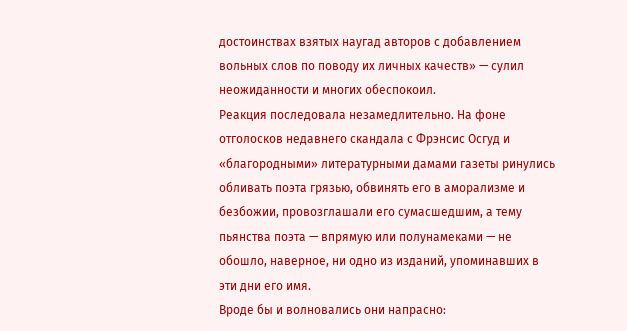достоинствах взятых наугад авторов с добавлением вольных слов по поводу их личных качеств» — сулил неожиданности и многих обеспокоил.
Реакция последовала незамедлительно. На фоне отголосков недавнего скандала с Фрэнсис Осгуд и «благородными» литературными дамами газеты ринулись обливать поэта грязью, обвинять его в аморализме и безбожии, провозглашали его сумасшедшим, а тему пьянства поэта — впрямую или полунамеками — не обошло, наверное, ни одно из изданий, упоминавших в эти дни его имя.
Вроде бы и волновались они напрасно: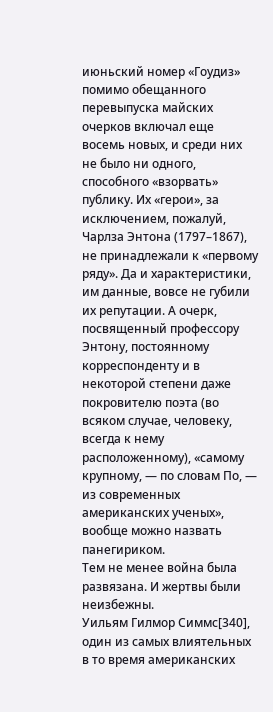июньский номер «Гоудиз» помимо обещанного перевыпуска майских очерков включал еще восемь новых, и среди них не было ни одного, способного «взорвать» публику. Их «герои», за исключением, пожалуй, Чарлза Энтона (1797–1867), не принадлежали к «первому ряду». Да и характеристики, им данные, вовсе не губили их репутации. А очерк, посвященный профессору Энтону, постоянному корреспонденту и в некоторой степени даже покровителю поэта (во всяком случае, человеку, всегда к нему расположенному), «самому крупному, — по словам По, — из современных американских ученых», вообще можно назвать панегириком.
Тем не менее война была развязана. И жертвы были неизбежны.
Уильям Гилмор Симмс[340], один из самых влиятельных в то время американских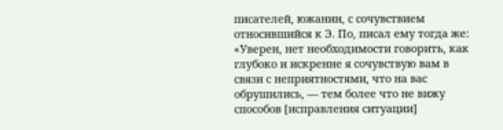писателей, южанин, с сочувствием относившийся к Э. По, писал ему тогда же:
«Уверен, нет необходимости говорить, как глубоко и искренне я сочувствую вам в связи с неприятностями, что на вас обрушились, — тем более что не вижу способов [исправления ситуации]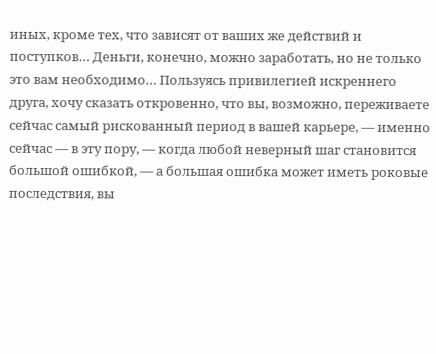иных, кроме тех, что зависят от ваших же действий и поступков… Деньги, конечно, можно заработать, но не только это вам необходимо… Пользуясь привилегией искреннего друга, хочу сказать откровенно, что вы, возможно, переживаете сейчас самый рискованный период в вашей карьере, — именно сейчас — в эту пору, — когда любой неверный шаг становится большой ошибкой, — а большая ошибка может иметь роковые последствия, вы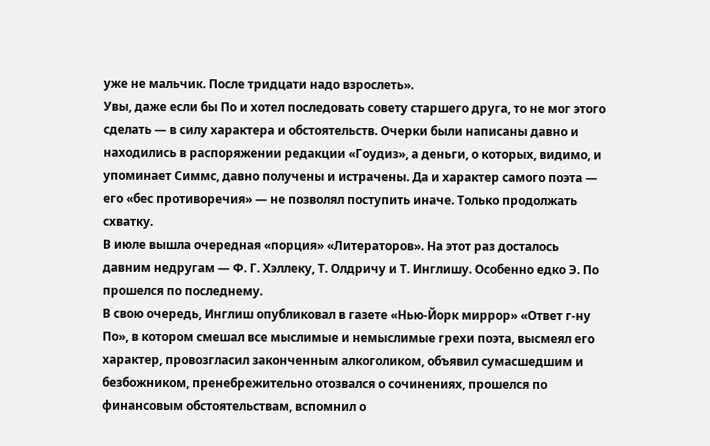уже не мальчик. После тридцати надо взрослеть».
Увы, даже если бы По и хотел последовать совету старшего друга, то не мог этого сделать — в силу характера и обстоятельств. Очерки были написаны давно и находились в распоряжении редакции «Гоудиз», а деньги, о которых, видимо, и упоминает Симмс, давно получены и истрачены. Да и характер самого поэта — его «бес противоречия» — не позволял поступить иначе. Только продолжать схватку.
В июле вышла очередная «порция» «Литераторов». На этот раз досталось давним недругам — Ф. Г. Хэллеку, Т. Олдричу и Т. Инглишу. Особенно едко Э. По прошелся по последнему.
В свою очередь, Инглиш опубликовал в газете «Нью-Йорк миррор» «Ответ г-ну По», в котором смешал все мыслимые и немыслимые грехи поэта, высмеял его характер, провозгласил законченным алкоголиком, объявил сумасшедшим и безбожником, пренебрежительно отозвался о сочинениях, прошелся по финансовым обстоятельствам, вспомнил о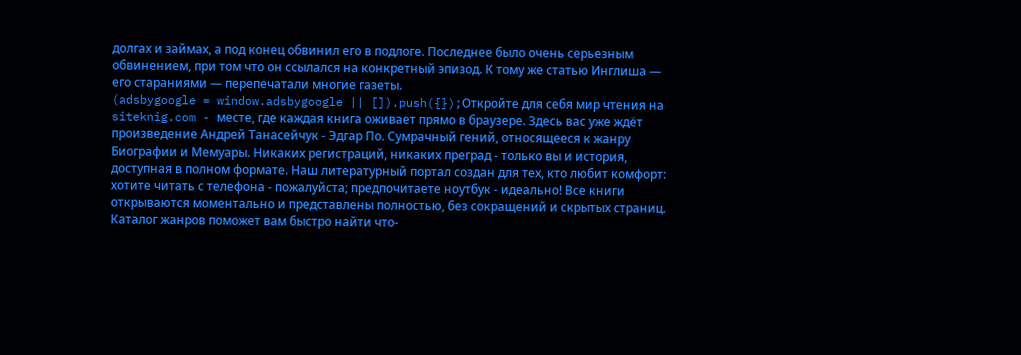долгах и займах, а под конец обвинил его в подлоге. Последнее было очень серьезным обвинением, при том что он ссылался на конкретный эпизод. К тому же статью Инглиша — его стараниями — перепечатали многие газеты.
(adsbygoogle = window.adsbygoogle || []).push({});Откройте для себя мир чтения на siteknig.com - месте, где каждая книга оживает прямо в браузере. Здесь вас уже ждёт произведение Андрей Танасейчук - Эдгар По. Сумрачный гений, относящееся к жанру Биографии и Мемуары. Никаких регистраций, никаких преград - только вы и история, доступная в полном формате. Наш литературный портал создан для тех, кто любит комфорт: хотите читать с телефона - пожалуйста; предпочитаете ноутбук - идеально! Все книги открываются моментально и представлены полностью, без сокращений и скрытых страниц. Каталог жанров поможет вам быстро найти что-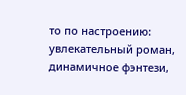то по настроению: увлекательный роман, динамичное фэнтези,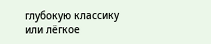глубокую классику или лёгкое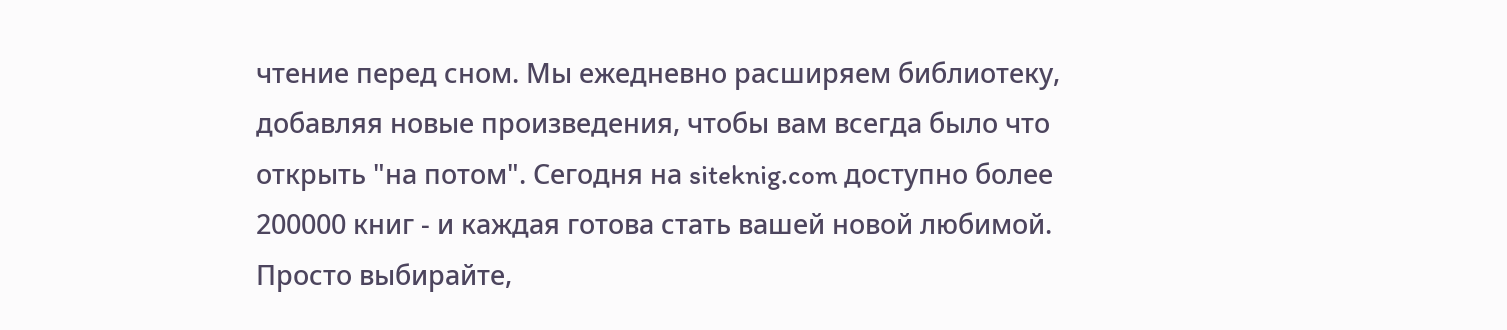чтение перед сном. Мы ежедневно расширяем библиотеку, добавляя новые произведения, чтобы вам всегда было что открыть "на потом". Сегодня на siteknig.com доступно более 200000 книг - и каждая готова стать вашей новой любимой. Просто выбирайте,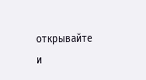открывайте и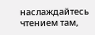наслаждайтесь чтением там,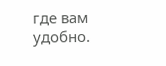где вам удобно.